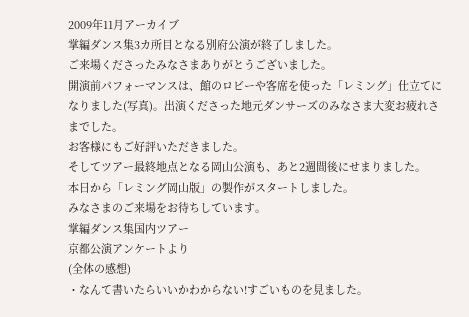2009年11月アーカイブ
掌編ダンス集3カ所目となる別府公演が終了しました。
ご来場くださったみなさまありがとうございました。
開演前パフォーマンスは、館のロビーや客席を使った「レミング」仕立てになりました(写真)。出演くださった地元ダンサーズのみなさま大変お疲れさまでした。
お客様にもご好評いただきました。
そしてツアー最終地点となる岡山公演も、あと2週間後にせまりました。
本日から「レミング岡山版」の製作がスタートしました。
みなさまのご来場をお待ちしています。
掌編ダンス集国内ツアー
京都公演アンケートより
(全体の感想)
・なんて書いたらいいかわからない!すごいものを見ました。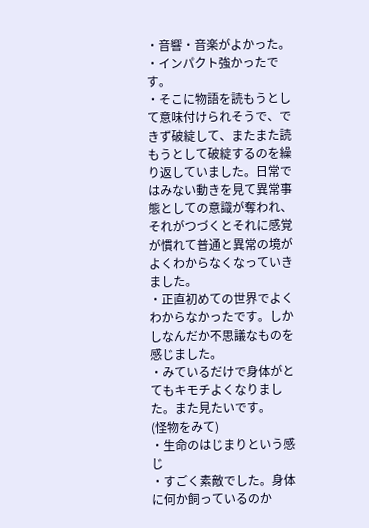・音響・音楽がよかった。
・インパクト強かったです。
・そこに物語を読もうとして意味付けられそうで、できず破綻して、またまた読もうとして破綻するのを繰り返していました。日常ではみない動きを見て異常事態としての意識が奪われ、それがつづくとそれに感覚が慣れて普通と異常の境がよくわからなくなっていきました。
・正直初めての世界でよくわからなかったです。しかしなんだか不思議なものを感じました。
・みているだけで身体がとてもキモチよくなりました。また見たいです。
(怪物をみて)
・生命のはじまりという感じ
・すごく素敵でした。身体に何か飼っているのか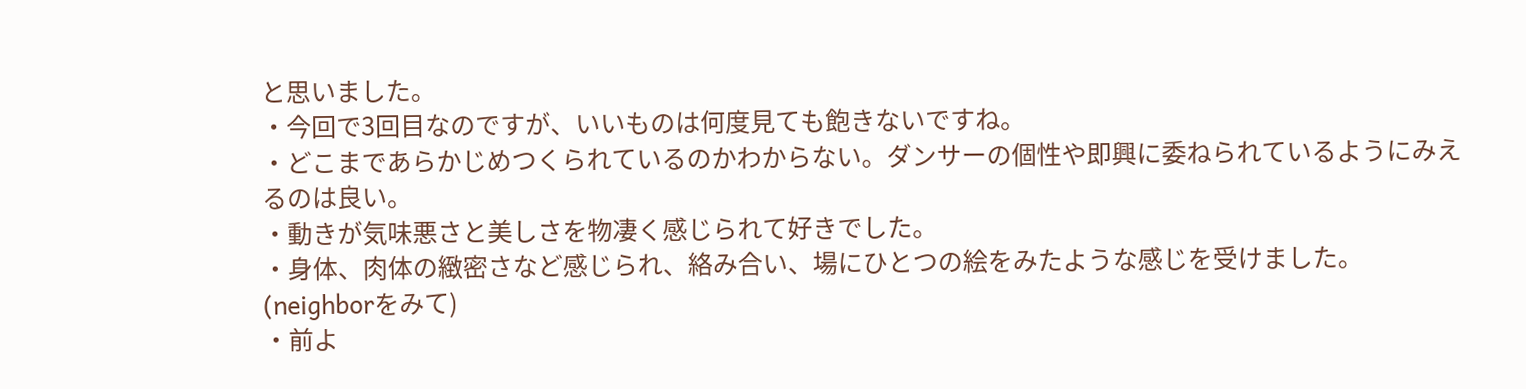と思いました。
・今回で3回目なのですが、いいものは何度見ても飽きないですね。
・どこまであらかじめつくられているのかわからない。ダンサーの個性や即興に委ねられているようにみえるのは良い。
・動きが気味悪さと美しさを物凄く感じられて好きでした。
・身体、肉体の緻密さなど感じられ、絡み合い、場にひとつの絵をみたような感じを受けました。
(neighborをみて)
・前よ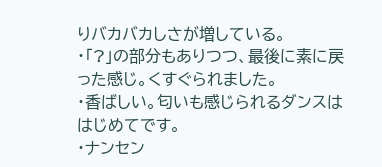りバカバカしさが増している。
・「?」の部分もありつつ、最後に素に戻った感じ。くすぐられました。
・香ばしい。匂いも感じられるダンスははじめてです。
・ナンセン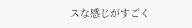スな感じがすごく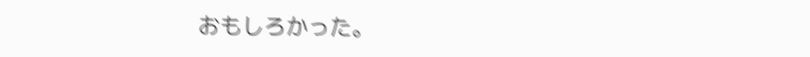おもしろかった。